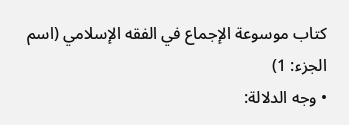كتاب موسوعة الإجماع في الفقه الإسلامي (اسم الجزء: 1)
• وجه الدلالة: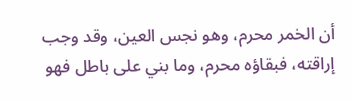أن الخمر محرم، وهو نجس العين، وقد وجب إراقته، فبقاؤه محرم، وما بني على باطل فهو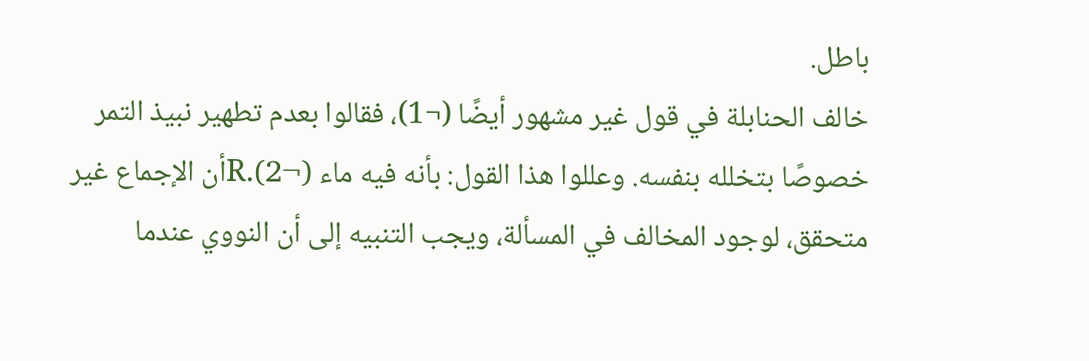باطل.
خالف الحنابلة في قول غير مشهور أيضًا (¬1)، فقالوا بعدم تطهير نبيذ التمر خصوصًا بتخلله بنفسه. وعللوا هذا القول: بأنه فيه ماء (¬2).Rأن الإجماع غير متحقق، لوجود المخالف في المسألة، ويجب التنبيه إلى أن النووي عندما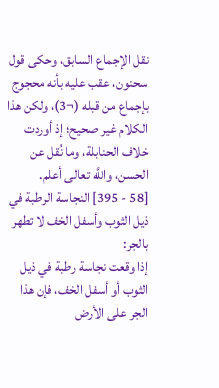نقل الإجماع السابق، وحكى قول سحنون، عقب عليه بأنه محجوج بإجماع من قبله (¬3)، ولكن هذا الكلام غير صحيح؛ إذ أوردت خلاف الحنابلة، وما نُقل عن الحسن، واللَّه تعالى أعلم.
[58 - 395] النجاسة الرطبة في ذيل الثوب وأسفل الخف لا تطهر بالجر:
إذا وقعت نجاسة رطبة في ذيل الثوب أو أسفل الخف، فإن هذا الجر على الأرض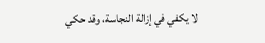لا يكفي في إزالة النجاسة، وقد حكي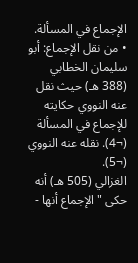الإجماع في المسألة.
• من نقل الإجماع: أبو سليمان الخطابي (388 هـ) حيث نقل عنه النووي حكايته للإجماع في المسألة (¬4). نقله عنه النووي (¬5).
الغزالي (505 هـ) أنه حكى "الإجماع أنها -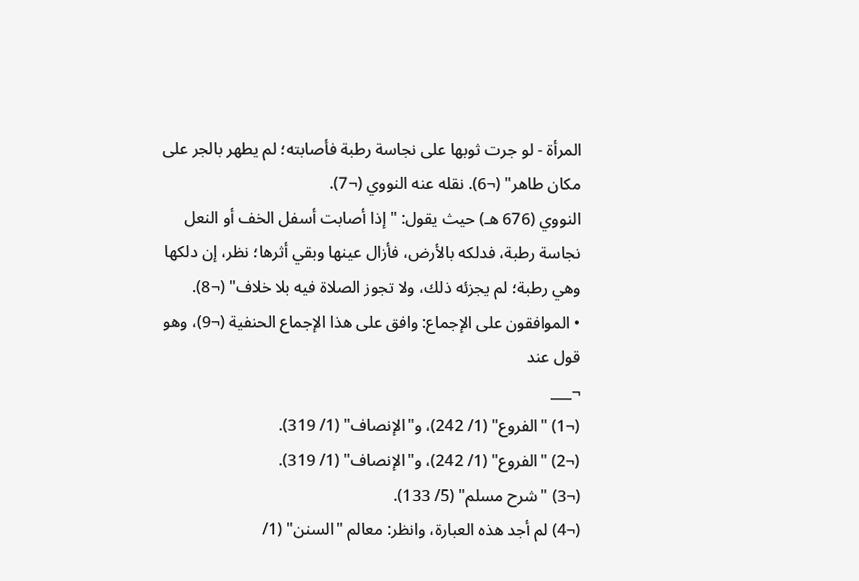المرأة - لو جرت ثوبها على نجاسة رطبة فأصابته؛ لم يطهر بالجر على مكان طاهر" (¬6). نقله عنه النووي (¬7).
النووي (676 هـ) حيث يقول: "إذا أصابت أسفل الخف أو النعل نجاسة رطبة، فدلكه بالأرض، فأزال عينها وبقي أثرها؛ نظر، إن دلكها وهي رطبة؛ لم يجزئه ذلك، ولا تجوز الصلاة فيه بلا خلاف" (¬8).
• الموافقون على الإجماع: وافق على هذا الإجماع الحنفية (¬9)، وهو قول عند
¬___
(¬1) "الفروع" (1/ 242)، و"الإنصاف" (1/ 319).
(¬2) "الفروع" (1/ 242)، و"الإنصاف" (1/ 319).
(¬3) "شرح مسلم" (5/ 133).
(¬4) لم أجد هذه العبارة، وانظر: معالم "السنن" (1/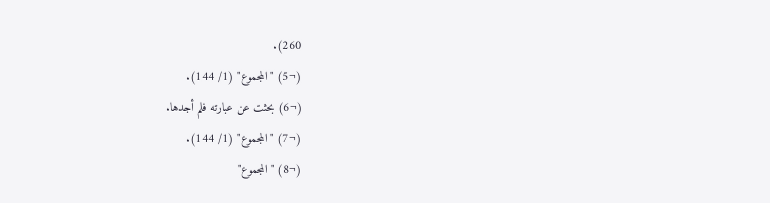260).
(¬5) "المجموع" (1/ 144).
(¬6) بحثت عن عبارته فلم أجدها.
(¬7) "المجموع" (1/ 144).
(¬8) "المجموع"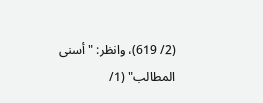(2/ 619)، وانظر: "أسنى المطالب" (1/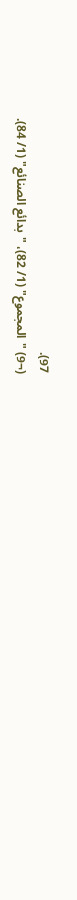97).
(¬9) "المجموع" (1/ 82)، "بدائع الصنائع" (1/ 84).